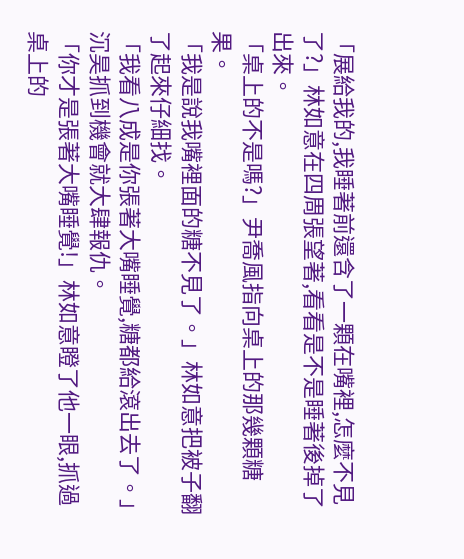「展給我的,我睡著前還含了一顆在嘴裡,怎麼不見了?」林如意在四周張望著,看看是不是睡著後掉了出來。
「桌上的不是嗎?」尹喬風指向桌上的那幾顆糖果。
「我是說我嘴裡面的糖不見了。」林如意把被子翻了起來仔細找。
「我看八成是你張著大嘴睡覺,糖都給滾出去了。」沉昊抓到機會就大肆報仇。
「你才是張著大嘴睡覺!」林如意瞪了他一眼,抓過桌上的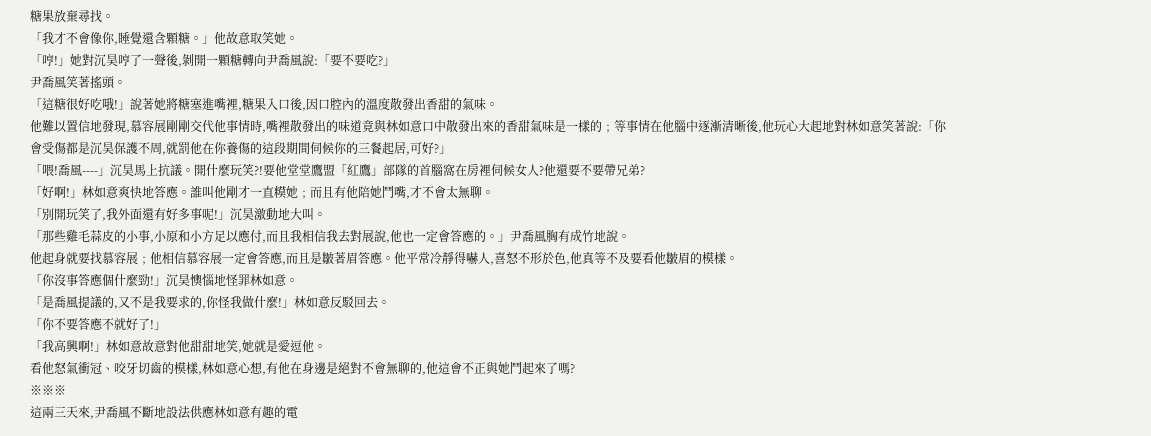糖果放棄尋找。
「我才不會像你,睡覺還含顆糖。」他故意取笑她。
「哼!」她對沉昊哼了一聲後,剝開一顆糖轉向尹喬風說:「要不要吃?」
尹喬風笑著搖頭。
「這糖很好吃哦!」說著她將糖塞進嘴裡,糖果入口後,因口腔內的溫度散發出香甜的氣味。
他難以置信地發現,慕容展剛剛交代他事情時,嘴裡散發出的味道竟與林如意口中散發出來的香甜氣味是一樣的﹔等事情在他腦中逐漸清晰後,他玩心大起地對林如意笑著說:「你會受傷都是沉昊保護不周,就罰他在你養傷的這段期間伺候你的三餐起居,可好?」
「喂!喬風----」沉昊馬上抗議。開什麼玩笑?!要他堂堂鷹盟「紅鷹」部隊的首腦窩在房裡伺候女人?他還要不要帶兄弟?
「好啊!」林如意爽快地答應。誰叫他剛才一直糢她﹔而且有他陪她鬥嘴,才不會太無聊。
「別開玩笑了,我外面還有好多事呢!」沉昊激動地大叫。
「那些雞毛蒜皮的小事,小原和小方足以應付,而且我相信我去對展說,他也一定會答應的。」尹喬風胸有成竹地說。
他起身就要找慕容展﹔他相信慕容展一定會答應,而且是皺著眉答應。他平常冷靜得嚇人,喜怒不形於色,他真等不及要看他皺眉的模樣。
「你沒事答應個什麼勁!」沉昊懊惱地怪罪林如意。
「是喬風提議的,又不是我要求的,你怪我做什麼!」林如意反駁回去。
「你不要答應不就好了!」
「我高興啊!」林如意故意對他甜甜地笑,她就是愛逗他。
看他怒氣衝冠、咬牙切齒的模樣,林如意心想,有他在身邊是絕對不會無聊的,他這會不正與她鬥起來了嗎?
※※※
這兩三天來,尹喬風不斷地設法供應林如意有趣的電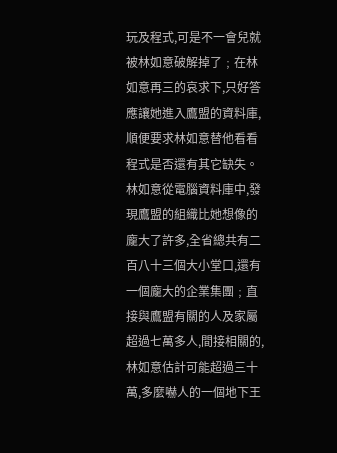玩及程式,可是不一會兒就被林如意破解掉了﹔在林如意再三的哀求下,只好答應讓她進入鷹盟的資料庫,順便要求林如意替他看看程式是否還有其它缺失。
林如意從電腦資料庫中,發現鷹盟的組織比她想像的龐大了許多,全省總共有二百八十三個大小堂口,還有一個龐大的企業集團﹔直接與鷹盟有關的人及家屬超過七萬多人,間接相關的,林如意估計可能超過三十萬,多麼嚇人的一個地下王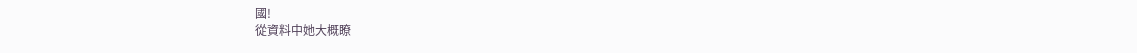國!
從資料中她大概瞭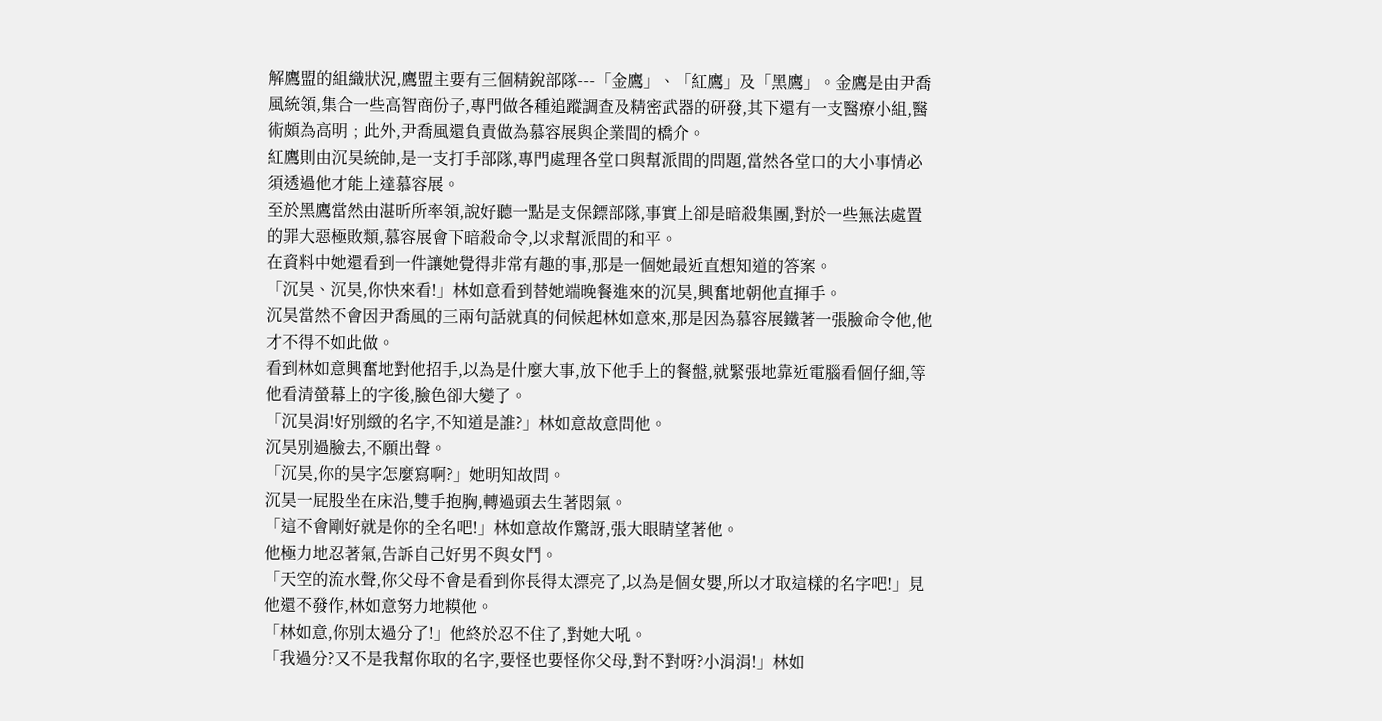解鷹盟的組織狀況,鷹盟主要有三個精銳部隊---「金鷹」、「紅鷹」及「黑鷹」。金鷹是由尹喬風統領,集合一些高智商份子,專門做各種追蹤調查及精密武器的研發,其下還有一支醫療小組,醫術頗為高明﹔此外,尹喬風還負責做為慕容展與企業間的橋介。
紅鷹則由沉昊統帥,是一支打手部隊,專門處理各堂口與幫派間的問題,當然各堂口的大小事情必須透過他才能上達慕容展。
至於黑鷹當然由湛昕所率領,說好聽一點是支保鏢部隊,事實上卻是暗殺集團,對於一些無法處置的罪大惡極敗類,慕容展會下暗殺命令,以求幫派間的和平。
在資料中她還看到一件讓她覺得非常有趣的事,那是一個她最近直想知道的答案。
「沉昊、沉昊,你快來看!」林如意看到替她端晚餐進來的沉昊,興奮地朝他直揮手。
沉昊當然不會因尹喬風的三兩句話就真的伺候起林如意來,那是因為慕容展鐵著一張臉命令他,他才不得不如此做。
看到林如意興奮地對他招手,以為是什麼大事,放下他手上的餐盤,就緊張地靠近電腦看個仔細,等他看清螢幕上的字後,臉色卻大變了。
「沉昊涓!好別緻的名字,不知道是誰?」林如意故意問他。
沉昊別過臉去,不願出聲。
「沉昊,你的昊字怎麼寫啊?」她明知故問。
沉昊一屁股坐在床沿,雙手抱胸,轉過頭去生著悶氣。
「這不會剛好就是你的全名吧!」林如意故作驚訝,張大眼睛望著他。
他極力地忍著氣,告訴自己好男不與女鬥。
「天空的流水聲,你父母不會是看到你長得太漂亮了,以為是個女嬰,所以才取這樣的名字吧!」見他還不發作,林如意努力地糢他。
「林如意,你別太過分了!」他終於忍不住了,對她大吼。
「我過分?又不是我幫你取的名字,要怪也要怪你父母,對不對呀?小涓涓!」林如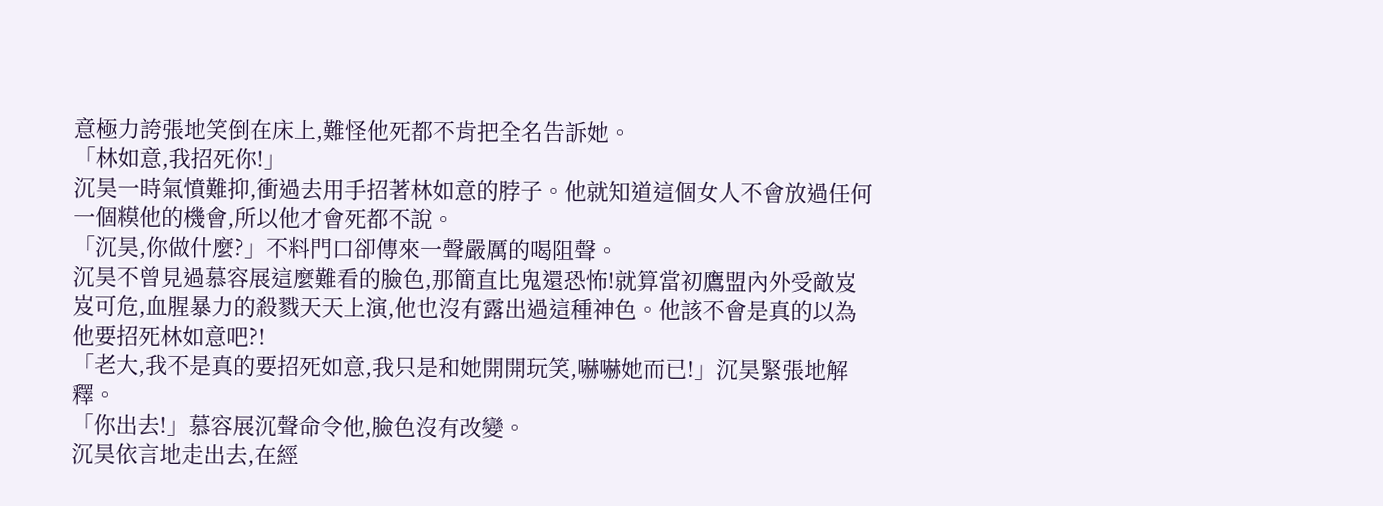意極力誇張地笑倒在床上,難怪他死都不肯把全名告訴她。
「林如意,我招死你!」
沉昊一時氣憤難抑,衝過去用手招著林如意的脖子。他就知道這個女人不會放過任何一個糢他的機會,所以他才會死都不說。
「沉昊,你做什麼?」不料門口卻傳來一聲嚴厲的喝阻聲。
沉昊不曾見過慕容展這麼難看的臉色,那簡直比鬼還恐怖!就算當初鷹盟內外受敵岌岌可危,血腥暴力的殺戮天天上演,他也沒有露出過這種神色。他該不會是真的以為他要招死林如意吧?!
「老大,我不是真的要招死如意,我只是和她開開玩笑,嚇嚇她而已!」沉昊緊張地解釋。
「你出去!」慕容展沉聲命令他,臉色沒有改變。
沉昊依言地走出去,在經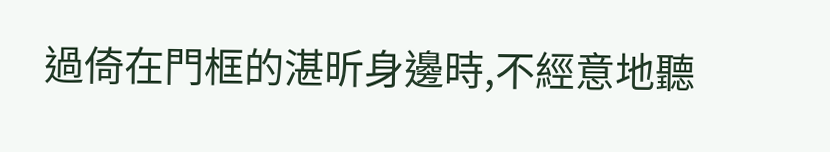過倚在門框的湛昕身邊時,不經意地聽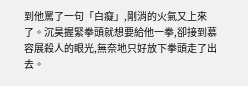到他罵了一句「白癡」,剛消的火氣又上來了。沉昊握緊拳頭就想要給他一拳,卻接到慕容展殺人的眼光,無奈地只好放下拳頭走了出去。